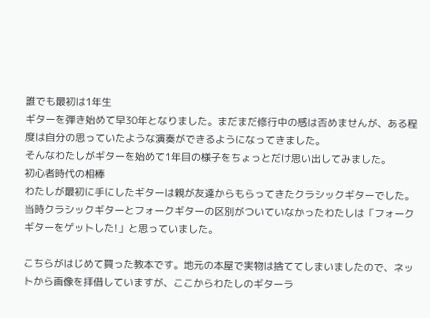誰でも最初は1年生
ギターを弾き始めて早30年となりました。まだまだ修行中の感は否めませんが、ある程度は自分の思っていたような演奏ができるようになってきました。
そんなわたしがギターを始めて1年目の様子をちょっとだけ思い出してみました。
初心者時代の相棒
わたしが最初に手にしたギターは親が友達からもらってきたクラシックギターでした。当時クラシックギターとフォークギターの区別がついていなかったわたしは「フォークギターをゲットした!」と思っていました。

こちらがはじめて買った教本です。地元の本屋で実物は捨ててしまいましたので、ネットから画像を拝借していますが、ここからわたしのギターラ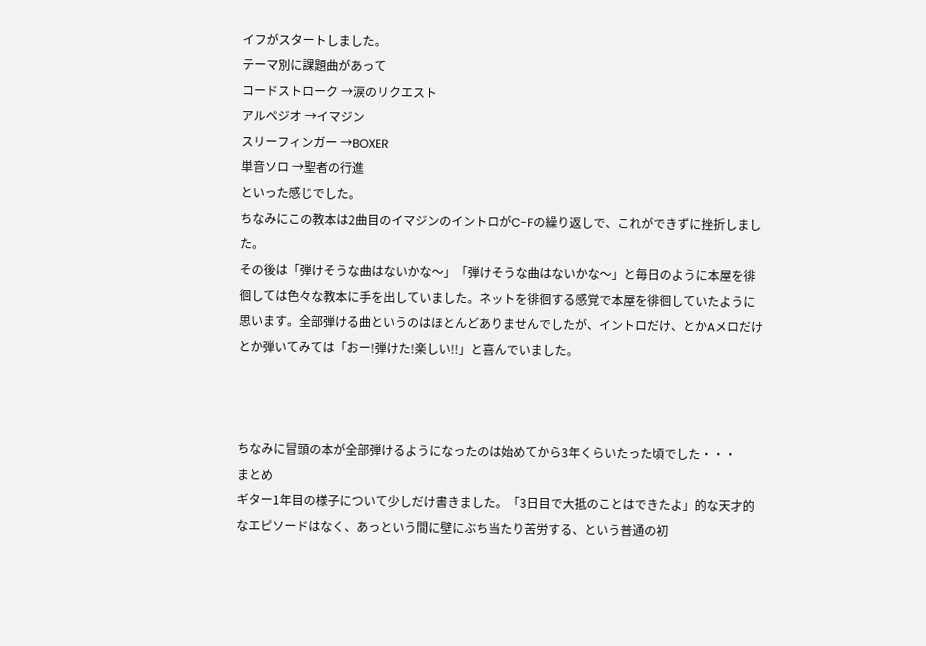イフがスタートしました。
テーマ別に課題曲があって
コードストローク →涙のリクエスト
アルペジオ →イマジン
スリーフィンガー →BOXER
単音ソロ →聖者の行進
といった感じでした。
ちなみにこの教本は2曲目のイマジンのイントロがC-Fの繰り返しで、これができずに挫折しました。
その後は「弾けそうな曲はないかな〜」「弾けそうな曲はないかな〜」と毎日のように本屋を徘徊しては色々な教本に手を出していました。ネットを徘徊する感覚で本屋を徘徊していたように思います。全部弾ける曲というのはほとんどありませんでしたが、イントロだけ、とかAメロだけとか弾いてみては「おー!弾けた!楽しい!!」と喜んでいました。



ちなみに冒頭の本が全部弾けるようになったのは始めてから3年くらいたった頃でした・・・
まとめ
ギター1年目の様子について少しだけ書きました。「3日目で大抵のことはできたよ」的な天才的なエピソードはなく、あっという間に壁にぶち当たり苦労する、という普通の初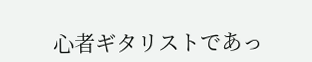心者ギタリストであっ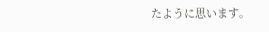たように思います。